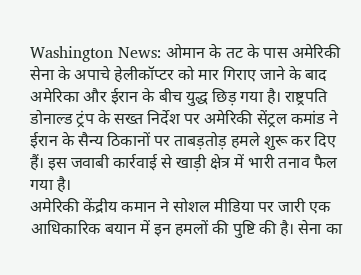Washington News: ओमान के तट के पास अमेरिकी सेना के अपाचे हेलीकॉप्टर को मार गिराए जाने के बाद अमेरिका और ईरान के बीच युद्ध छिड़ गया है। राष्ट्रपति डोनाल्ड ट्रंप के सख्त निर्देश पर अमेरिकी सेंट्रल कमांड ने ईरान के सैन्य ठिकानों पर ताबड़तोड़ हमले शुरू कर दिए हैं। इस जवाबी कार्रवाई से खाड़ी क्षेत्र में भारी तनाव फैल गया है।
अमेरिकी केंद्रीय कमान ने सोशल मीडिया पर जारी एक आधिकारिक बयान में इन हमलों की पुष्टि की है। सेना का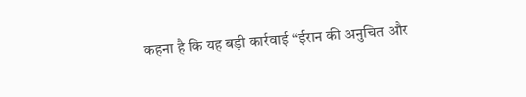कहना है कि यह बड़ी कार्रवाई “ईरान की अनुचित और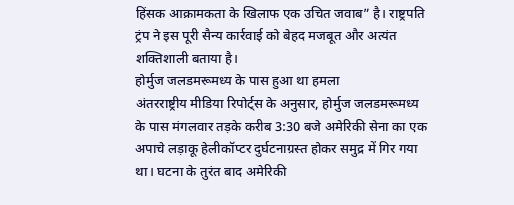हिंसक आक्रामकता के खिलाफ एक उचित जवाब” है। राष्ट्रपति ट्रंप ने इस पूरी सैन्य कार्रवाई को बेहद मजबूत और अत्यंत शक्तिशाली बताया है।
होर्मुज जलडमरूमध्य के पास हुआ था हमला
अंतरराष्ट्रीय मीडिया रिपोर्ट्स के अनुसार, होर्मुज जलडमरूमध्य के पास मंगलवार तड़के करीब 3:30 बजे अमेरिकी सेना का एक अपाचे लड़ाकू हेलीकॉप्टर दुर्घटनाग्रस्त होकर समुद्र में गिर गया था। घटना के तुरंत बाद अमेरिकी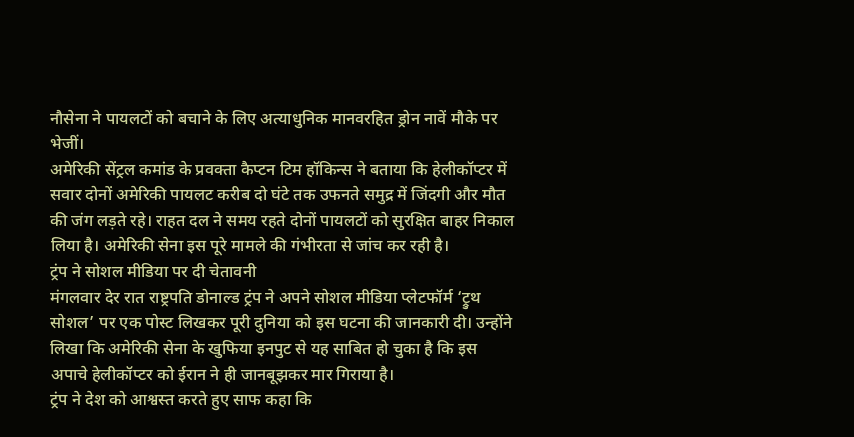नौसेना ने पायलटों को बचाने के लिए अत्याधुनिक मानवरहित ड्रोन नावें मौके पर भेजीं।
अमेरिकी सेंट्रल कमांड के प्रवक्ता कैप्टन टिम हॉकिन्स ने बताया कि हेलीकॉप्टर में सवार दोनों अमेरिकी पायलट करीब दो घंटे तक उफनते समुद्र में जिंदगी और मौत की जंग लड़ते रहे। राहत दल ने समय रहते दोनों पायलटों को सुरक्षित बाहर निकाल लिया है। अमेरिकी सेना इस पूरे मामले की गंभीरता से जांच कर रही है।
ट्रंप ने सोशल मीडिया पर दी चेतावनी
मंगलवार देर रात राष्ट्रपति डोनाल्ड ट्रंप ने अपने सोशल मीडिया प्लेटफॉर्म ‘ट्रुथ सोशल’ पर एक पोस्ट लिखकर पूरी दुनिया को इस घटना की जानकारी दी। उन्होंने लिखा कि अमेरिकी सेना के खुफिया इनपुट से यह साबित हो चुका है कि इस अपाचे हेलीकॉप्टर को ईरान ने ही जानबूझकर मार गिराया है।
ट्रंप ने देश को आश्वस्त करते हुए साफ कहा कि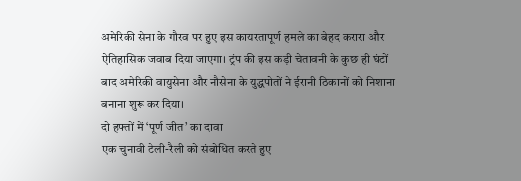अमेरिकी सेना के गौरव पर हुए इस कायरतापूर्ण हमले का बेहद करारा और ऐतिहासिक जवाब दिया जाएगा। ट्रंप की इस कड़ी चेतावनी के कुछ ही घंटों बाद अमेरिकी वायुसेना और नौसेना के युद्धपोतों ने ईरानी ठिकानों को निशाना बनाना शुरू कर दिया।
दो हफ्तों में ‘पूर्ण जीत’ का दावा
एक चुनावी टेली-रैली को संबोधित करते हुए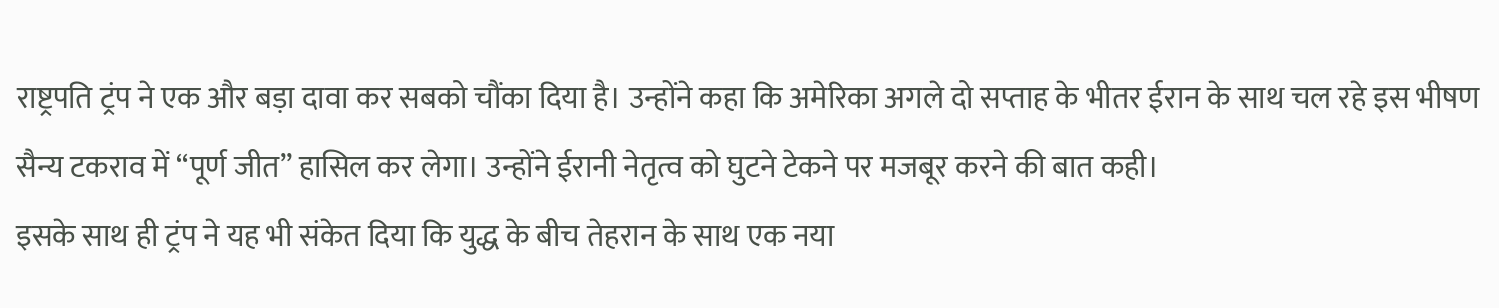राष्ट्रपति ट्रंप ने एक और बड़ा दावा कर सबको चौंका दिया है। उन्होंने कहा कि अमेरिका अगले दो सप्ताह के भीतर ईरान के साथ चल रहे इस भीषण सैन्य टकराव में “पूर्ण जीत” हासिल कर लेगा। उन्होंने ईरानी नेतृत्व को घुटने टेकने पर मजबूर करने की बात कही।
इसके साथ ही ट्रंप ने यह भी संकेत दिया कि युद्ध के बीच तेहरान के साथ एक नया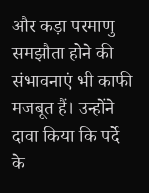और कड़ा परमाणु समझौता होने की संभावनाएं भी काफी मजबूत हैं। उन्होंने दावा किया कि पर्दे के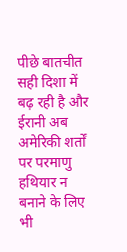पीछे बातचीत सही दिशा में बढ़ रही है और ईरानी अब अमेरिकी शर्तों पर परमाणु हथियार न बनाने के लिए भी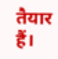तैयार हैं।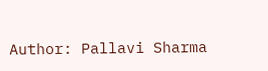Author: Pallavi Sharma